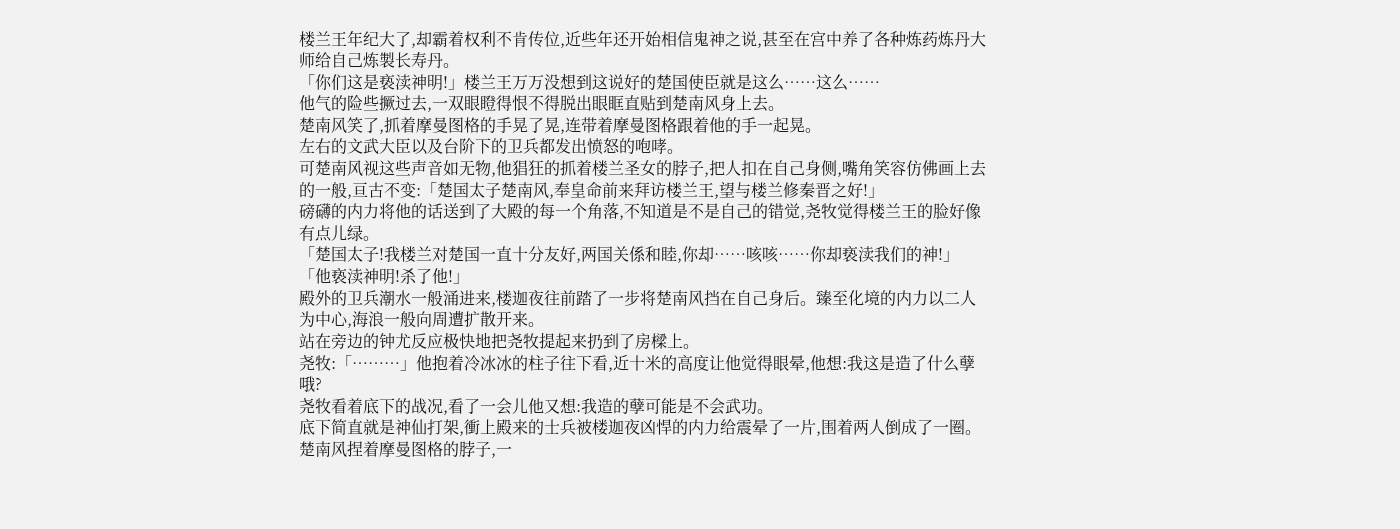楼兰王年纪大了,却霸着权利不肯传位,近些年还开始相信鬼神之说,甚至在宫中养了各种炼药炼丹大师给自己炼製长寿丹。
「你们这是亵渎神明!」楼兰王万万没想到这说好的楚国使臣就是这么……这么……
他气的险些撅过去,一双眼瞪得恨不得脱出眼眶直贴到楚南风身上去。
楚南风笑了,抓着摩曼图格的手晃了晃,连带着摩曼图格跟着他的手一起晃。
左右的文武大臣以及台阶下的卫兵都发出愤怒的咆哮。
可楚南风视这些声音如无物,他猖狂的抓着楼兰圣女的脖子,把人扣在自己身侧,嘴角笑容仿佛画上去的一般,亘古不变:「楚国太子楚南风,奉皇命前来拜访楼兰王,望与楼兰修秦晋之好!」
磅礴的内力将他的话送到了大殿的每一个角落,不知道是不是自己的错觉,尧牧觉得楼兰王的脸好像有点儿绿。
「楚国太子!我楼兰对楚国一直十分友好,两国关係和睦,你却……咳咳……你却亵渎我们的神!」
「他亵渎神明!杀了他!」
殿外的卫兵潮水一般涌进来,楼迦夜往前踏了一步将楚南风挡在自己身后。臻至化境的内力以二人为中心,海浪一般向周遭扩散开来。
站在旁边的钟尤反应极快地把尧牧提起来扔到了房樑上。
尧牧:「………」他抱着冷冰冰的柱子往下看,近十米的高度让他觉得眼晕,他想:我这是造了什么孽哦?
尧牧看着底下的战况,看了一会儿他又想:我造的孽可能是不会武功。
底下简直就是神仙打架,衝上殿来的士兵被楼迦夜凶悍的内力给震晕了一片,围着两人倒成了一圈。
楚南风捏着摩曼图格的脖子,一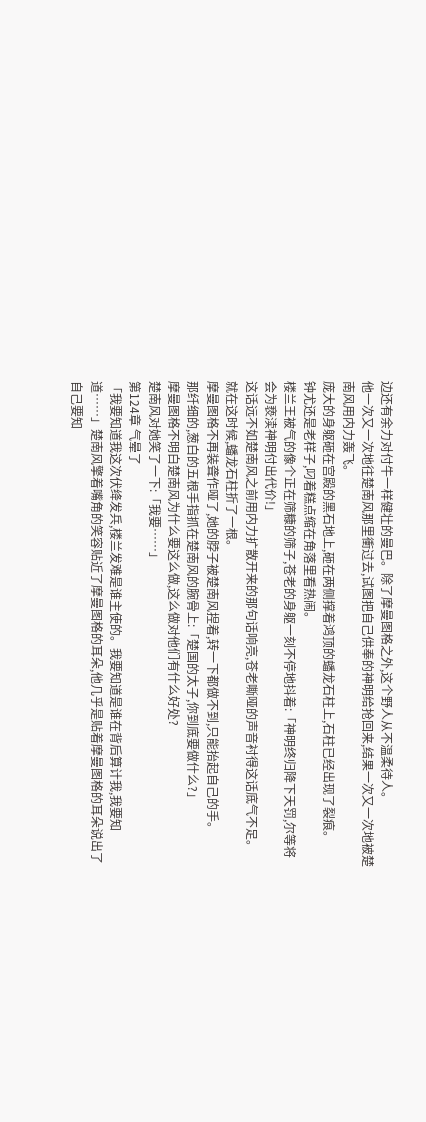边还有余力对付牛一样健壮的曼巴。除了摩曼图格之外,这个野人从不温柔待人。
他一次又一次地往楚南风那里衝过去,试图把自己供奉的神明给抢回来,结果一次又一次地被楚南风用内力轰飞。
庞大的身躯砸在宫殿的黑石地上,砸在两侧撑着鸿顶的蟠龙石柱上,石柱已经出现了裂痕。
钟尤还是老样子,叼着糕点缩在角落里看热闹。
楼兰王被气的像个正在筛糠的筛子,苍老的身躯一刻不停地抖着:「神明终归降下天罚,尔等将会为亵渎神明付出代价!」
这话远不如楚南风之前用内力扩散开来的那句话响亮,苍老嘶哑的声音衬得这话底气不足。
就在这时候,蟠龙石柱折了一根。
摩曼图格不再装聋作哑了,她的脖子被楚南风捏着,转一下都做不到,只能抬起自己的手。
那纤细的,葱白的五根手指抓在楚南风的腕骨上:「楚国的太子,你到底要做什么?」
摩曼图格不明白楚南风为什么要这么做,这么做对他们有什么好处?
楚南风对她笑了一下:「我要……」
第124章 气晕了
「我要知道我这次伏绛发兵,楼兰发难是谁主使的。我要知道是谁在背后算计我,我要知道……」楚南风擎着嘴角的笑容贴近了摩曼图格的耳朵,他几乎是贴着摩曼图格的耳朵说出了自己要知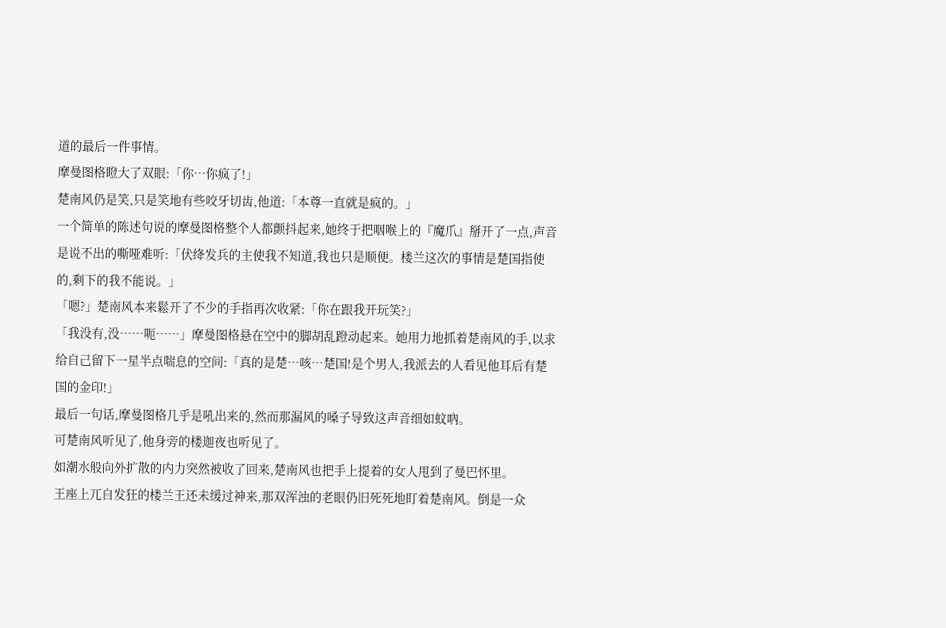道的最后一件事情。
摩曼图格瞪大了双眼:「你…你疯了!」
楚南风仍是笑,只是笑地有些咬牙切齿,他道:「本尊一直就是疯的。」
一个简单的陈述句说的摩曼图格整个人都颤抖起来,她终于把咽喉上的『魔爪』掰开了一点,声音是说不出的嘶哑难听:「伏绛发兵的主使我不知道,我也只是顺便。楼兰这次的事情是楚国指使的,剩下的我不能说。」
「嗯?」楚南风本来鬆开了不少的手指再次收紧:「你在跟我开玩笑?」
「我没有,没……呃……」摩曼图格悬在空中的脚胡乱蹬动起来。她用力地抓着楚南风的手,以求给自己留下一星半点喘息的空间:「真的是楚…咳…楚国!是个男人,我派去的人看见他耳后有楚国的金印!」
最后一句话,摩曼图格几乎是吼出来的,然而那漏风的嗓子导致这声音细如蚊吶。
可楚南风听见了,他身旁的楼迦夜也听见了。
如潮水般向外扩散的内力突然被收了回来,楚南风也把手上提着的女人甩到了曼巴怀里。
王座上兀自发狂的楼兰王还未缓过神来,那双浑浊的老眼仍旧死死地盯着楚南风。倒是一众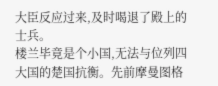大臣反应过来,及时喝退了殿上的士兵。
楼兰毕竟是个小国,无法与位列四大国的楚国抗衡。先前摩曼图格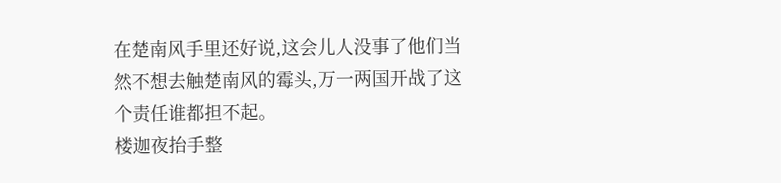在楚南风手里还好说,这会儿人没事了他们当然不想去触楚南风的霉头,万一两国开战了这个责任谁都担不起。
楼迦夜抬手整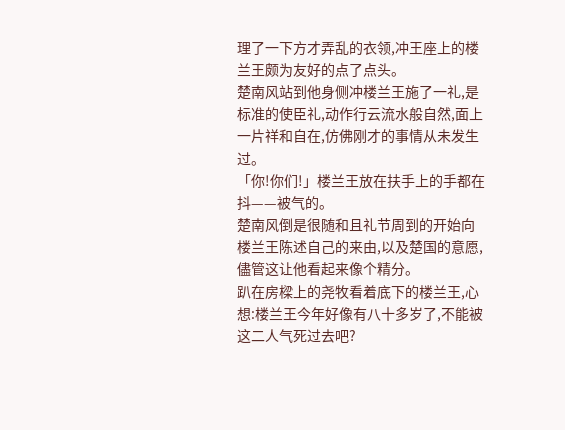理了一下方才弄乱的衣领,冲王座上的楼兰王颇为友好的点了点头。
楚南风站到他身侧冲楼兰王施了一礼,是标准的使臣礼,动作行云流水般自然,面上一片祥和自在,仿佛刚才的事情从未发生过。
「你!你们!」楼兰王放在扶手上的手都在抖——被气的。
楚南风倒是很随和且礼节周到的开始向楼兰王陈述自己的来由,以及楚国的意愿,儘管这让他看起来像个精分。
趴在房樑上的尧牧看着底下的楼兰王,心想:楼兰王今年好像有八十多岁了,不能被这二人气死过去吧?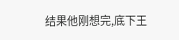结果他刚想完,底下王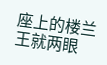座上的楼兰王就两眼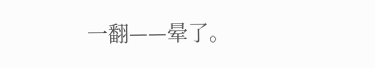一翻——晕了。